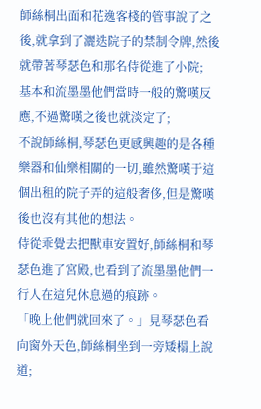師絲桐出面和花逸客棧的管事說了之後,就拿到了灑迭院子的禁制令牌,然後就帶著琴瑟色和那名侍從進了小院;
基本和流墨墨他們當時一般的驚嘆反應,不過驚嘆之後也就淡定了;
不說師絲桐,琴瑟色更感興趣的是各種樂器和仙樂相關的一切,雖然驚嘆于這個出租的院子弄的這般奢侈,但是驚嘆後也沒有其他的想法。
侍從乖覺去把獸車安置好,師絲桐和琴瑟色進了宮殿,也看到了流墨墨他們一行人在這兒休息過的痕跡。
「晚上他們就回來了。」見琴瑟色看向窗外天色,師絲桐坐到一旁矮榻上說道;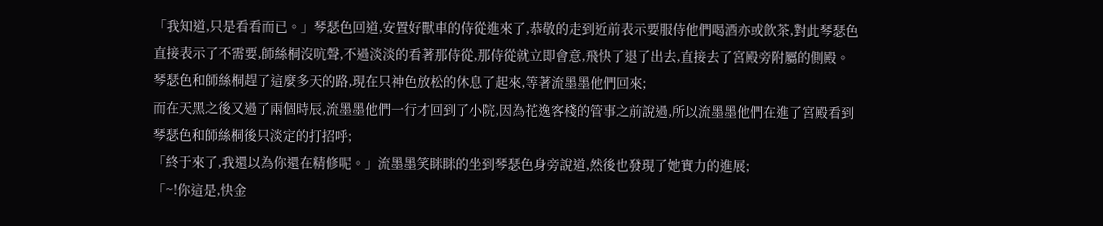「我知道,只是看看而已。」琴瑟色回道,安置好獸車的侍從進來了,恭敬的走到近前表示要服侍他們喝酒亦或飲茶,對此琴瑟色直接表示了不需要,師絲桐沒吭聲,不過淡淡的看著那侍從,那侍從就立即會意,飛快了退了出去,直接去了宮殿旁附屬的側殿。
琴瑟色和師絲桐趕了這麼多天的路,現在只神色放松的休息了起來,等著流墨墨他們回來;
而在天黑之後又過了兩個時辰,流墨墨他們一行才回到了小院,因為花逸客棧的管事之前說過,所以流墨墨他們在進了宮殿看到琴瑟色和師絲桐後只淡定的打招呼;
「終于來了,我還以為你還在精修呢。」流墨墨笑眯眯的坐到琴瑟色身旁說道,然後也發現了她實力的進展;
「~!你這是,快金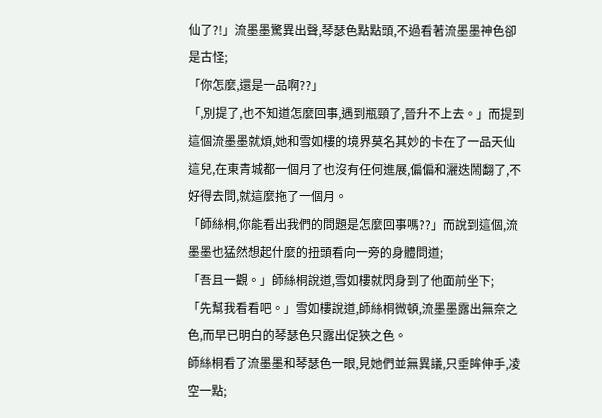仙了?!」流墨墨驚異出聲,琴瑟色點點頭,不過看著流墨墨神色卻是古怪;
「你怎麼,還是一品啊??」
「,別提了,也不知道怎麼回事,遇到瓶頸了,晉升不上去。」而提到這個流墨墨就煩,她和雪如樓的境界莫名其妙的卡在了一品天仙這兒,在東青城都一個月了也沒有任何進展,偏偏和灑迭鬧翻了,不好得去問,就這麼拖了一個月。
「師絲桐,你能看出我們的問題是怎麼回事嗎??」而說到這個,流墨墨也猛然想起什麼的扭頭看向一旁的身體問道;
「吾且一觀。」師絲桐說道,雪如樓就閃身到了他面前坐下;
「先幫我看看吧。」雪如樓說道,師絲桐微頓,流墨墨露出無奈之色,而早已明白的琴瑟色只露出促狹之色。
師絲桐看了流墨墨和琴瑟色一眼,見她們並無異議,只垂眸伸手,凌空一點;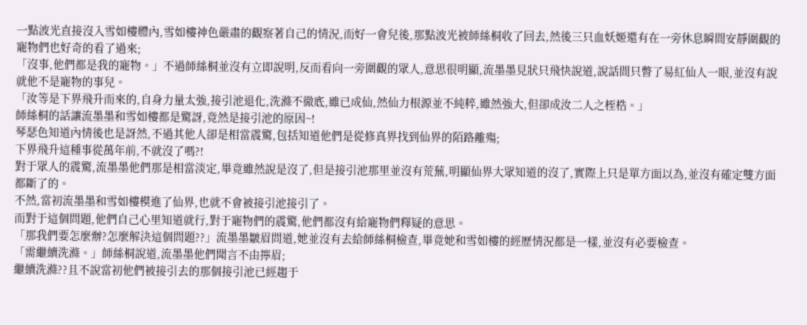一點波光直接沒入雪如樓體內,雪如樓神色嚴肅的觀察著自己的情況,而好一會兒後,那點波光被師絲桐收了回去,然後三只血妖姬還有在一旁休息瞬間安靜圍觀的寵物們也好奇的看了過來;
「沒事,他們都是我的寵物。」不過師絲桐並沒有立即說明,反而看向一旁圍觀的眾人,意思很明顯,流墨墨見狀只飛快說道,說話間只瞥了易紅仙人一眼,並沒有說就他不是寵物的事兒。
「汝等是下界飛升而來的,自身力量太強,接引池退化,洗滌不徹底,雖已成仙,然仙力根源並不純粹,雖然強大,但卻成汝二人之桎梏。」
師絲桐的話讓流墨墨和雪如樓都是驚訝,竟然是接引池的原因~!
琴瑟色知道內情後也是訝然,不過其他人卻是相當震驚,包括知道他們是從修真界找到仙界的陌路離殤;
下界飛升這種事從萬年前,不就沒了嗎?!
對于眾人的震驚,流墨墨他們那是相當淡定,畢竟雖然說是沒了,但是接引池那里並沒有荒蕪,明顯仙界大眾知道的沒了,實際上只是單方面以為,並沒有確定雙方面都斷了的。
不然,當初流墨墨和雪如樓模進了仙界,也就不會被接引池接引了。
而對于這個問題,他們自己心里知道就行,對于寵物們的震驚,他們都沒有給寵物們釋疑的意思。
「那我們要怎麼辦?怎麼解決這個問題??」流墨墨皺眉問道,她並沒有去給師絲桐檢查,畢竟她和雪如樓的經歷情況都是一樣,並沒有必要檢查。
「需繼續洗滌。」師絲桐說道,流墨墨他們聞言不由擰眉;
繼續洗滌??且不說當初他們被接引去的那個接引池已經趨于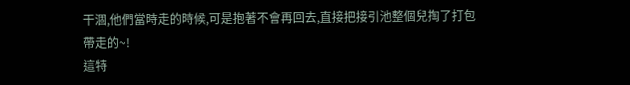干涸,他們當時走的時候,可是抱著不會再回去,直接把接引池整個兒掏了打包帶走的~!
這特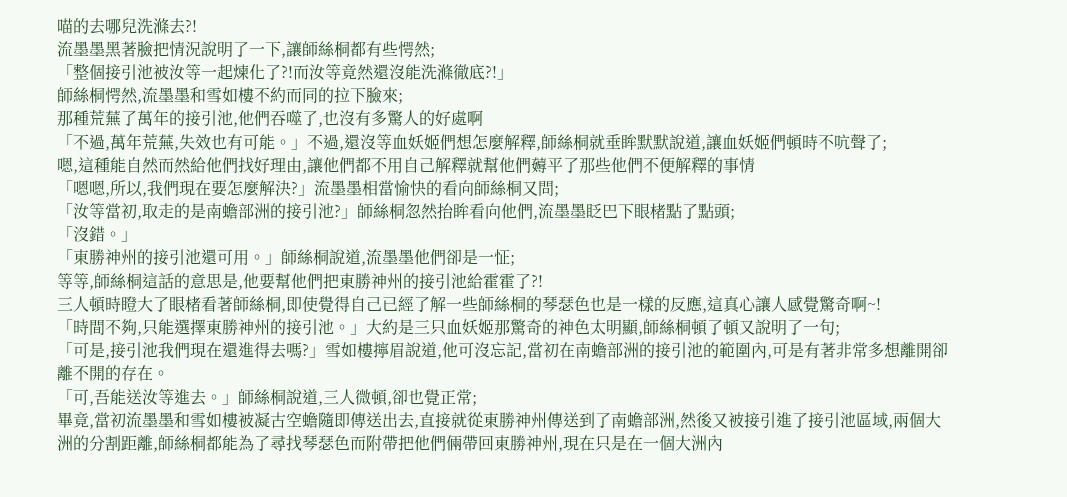喵的去哪兒洗滌去?!
流墨墨黑著臉把情況說明了一下,讓師絲桐都有些愕然;
「整個接引池被汝等一起煉化了?!而汝等竟然還沒能洗滌徹底?!」
師絲桐愕然,流墨墨和雪如樓不約而同的拉下臉來;
那種荒蕪了萬年的接引池,他們吞噬了,也沒有多驚人的好處啊
「不過,萬年荒蕪,失效也有可能。」不過,還沒等血妖姬們想怎麼解釋,師絲桐就垂眸默默說道,讓血妖姬們頓時不吭聲了;
嗯,這種能自然而然給他們找好理由,讓他們都不用自己解釋就幫他們薅平了那些他們不便解釋的事情
「嗯嗯,所以,我們現在要怎麼解決?」流墨墨相當愉快的看向師絲桐又問;
「汝等當初,取走的是南蟾部洲的接引池?」師絲桐忽然抬眸看向他們,流墨墨眨巴下眼楮點了點頭;
「沒錯。」
「東勝神州的接引池還可用。」師絲桐說道,流墨墨他們卻是一怔;
等等,師絲桐這話的意思是,他要幫他們把東勝神州的接引池給霍霍了?!
三人頓時瞪大了眼楮看著師絲桐,即使覺得自己已經了解一些師絲桐的琴瑟色也是一樣的反應,這真心讓人感覺驚奇啊~!
「時間不夠,只能選擇東勝神州的接引池。」大約是三只血妖姬那驚奇的神色太明顯,師絲桐頓了頓又說明了一句;
「可是,接引池我們現在還進得去嗎?」雪如樓擰眉說道,他可沒忘記,當初在南蟾部洲的接引池的範圍內,可是有著非常多想離開卻離不開的存在。
「可,吾能送汝等進去。」師絲桐說道,三人微頓,卻也覺正常;
畢竟,當初流墨墨和雪如樓被凝古空蟾隨即傳送出去,直接就從東勝神州傳送到了南蟾部洲,然後又被接引進了接引池區域,兩個大洲的分割距離,師絲桐都能為了尋找琴瑟色而附帶把他們倆帶回東勝神州,現在只是在一個大洲內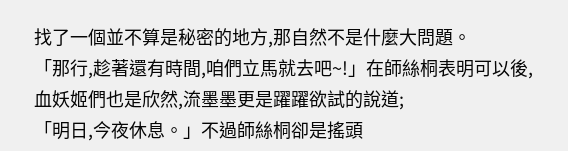找了一個並不算是秘密的地方,那自然不是什麼大問題。
「那行,趁著還有時間,咱們立馬就去吧~!」在師絲桐表明可以後,血妖姬們也是欣然,流墨墨更是躍躍欲試的說道;
「明日,今夜休息。」不過師絲桐卻是搖頭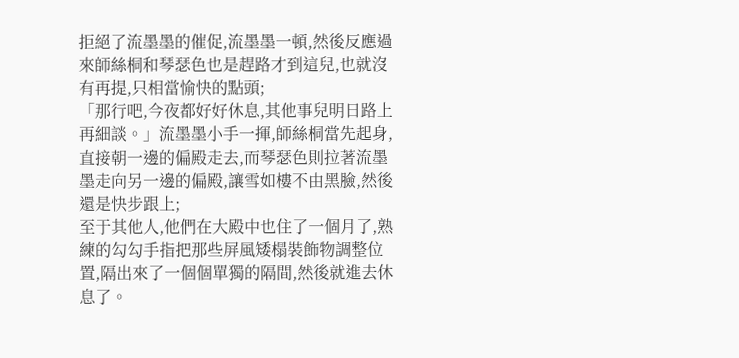拒絕了流墨墨的催促,流墨墨一頓,然後反應過來師絲桐和琴瑟色也是趕路才到這兒,也就沒有再提,只相當愉快的點頭;
「那行吧,今夜都好好休息,其他事兒明日路上再細談。」流墨墨小手一揮,師絲桐當先起身,直接朝一邊的偏殿走去,而琴瑟色則拉著流墨墨走向另一邊的偏殿,讓雪如樓不由黑臉,然後還是快步跟上;
至于其他人,他們在大殿中也住了一個月了,熟練的勾勾手指把那些屏風矮榻裝飾物調整位置,隔出來了一個個單獨的隔間,然後就進去休息了。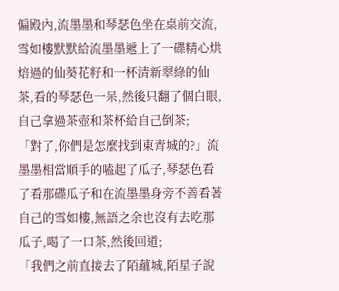偏殿內,流墨墨和琴瑟色坐在桌前交流,雪如樓默默給流墨墨遞上了一碟精心烘焙過的仙葵花籽和一杯清新翠綠的仙茶,看的琴瑟色一呆,然後只翻了個白眼,自己拿過茶壺和茶杯給自己倒茶;
「對了,你們是怎麼找到東青城的?」流墨墨相當順手的嗑起了瓜子,琴瑟色看了看那碟瓜子和在流墨墨身旁不善看著自己的雪如樓,無語之余也沒有去吃那瓜子,喝了一口茶,然後回道;
「我們之前直接去了陌蘊城,陌星子說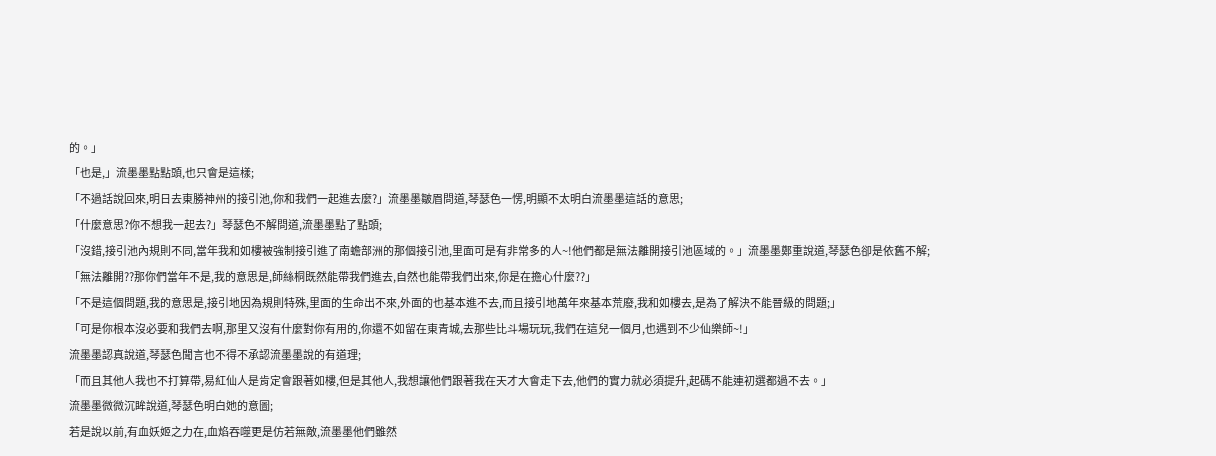的。」
「也是,」流墨墨點點頭,也只會是這樣;
「不過話說回來,明日去東勝神州的接引池,你和我們一起進去麼?」流墨墨皺眉問道,琴瑟色一愣,明顯不太明白流墨墨這話的意思;
「什麼意思?你不想我一起去?」琴瑟色不解問道,流墨墨點了點頭;
「沒錯,接引池內規則不同,當年我和如樓被強制接引進了南蟾部洲的那個接引池,里面可是有非常多的人~!他們都是無法離開接引池區域的。」流墨墨鄭重說道,琴瑟色卻是依舊不解;
「無法離開??那你們當年不是,我的意思是,師絲桐既然能帶我們進去,自然也能帶我們出來,你是在擔心什麼??」
「不是這個問題,我的意思是,接引地因為規則特殊,里面的生命出不來,外面的也基本進不去,而且接引地萬年來基本荒廢,我和如樓去,是為了解決不能晉級的問題;」
「可是你根本沒必要和我們去啊,那里又沒有什麼對你有用的,你還不如留在東青城,去那些比斗場玩玩,我們在這兒一個月,也遇到不少仙樂師~!」
流墨墨認真說道,琴瑟色聞言也不得不承認流墨墨說的有道理;
「而且其他人我也不打算帶,易紅仙人是肯定會跟著如樓,但是其他人,我想讓他們跟著我在天才大會走下去,他們的實力就必須提升,起碼不能連初選都過不去。」
流墨墨微微沉眸說道,琴瑟色明白她的意圖;
若是說以前,有血妖姬之力在,血焰吞噬更是仿若無敵,流墨墨他們雖然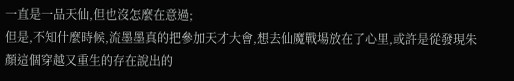一直是一品天仙,但也沒怎麼在意過;
但是,不知什麼時候,流墨墨真的把參加天才大會,想去仙魔戰場放在了心里,或許是從發現朱顏這個穿越又重生的存在說出的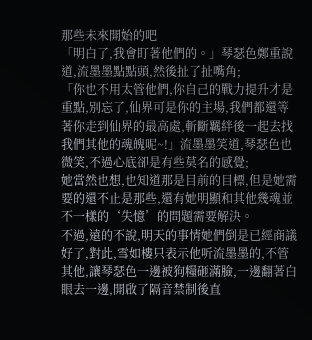那些未來開始的吧
「明白了,我會盯著他們的。」琴瑟色鄭重說道,流墨墨點點頭,然後扯了扯嘴角;
「你也不用太管他們,你自己的戰力提升才是重點,別忘了,仙界可是你的主場,我們都還等著你走到仙界的最高處,斬斷羈絆後一起去找我們其他的魂魄呢~!」流墨墨笑道,琴瑟色也微笑,不過心底卻是有些莫名的感覺;
她當然也想,也知道那是目前的目標,但是她需要的還不止是那些,還有她明顯和其他幾魂並不一樣的‘失憶’的問題需要解決。
不過,遠的不說,明天的事情她們倒是已經商議好了,對此,雪如樓只表示他听流墨墨的,不管其他,讓琴瑟色一邊被狗糧砸滿臉,一邊翻著白眼去一邊,開啟了隔音禁制後直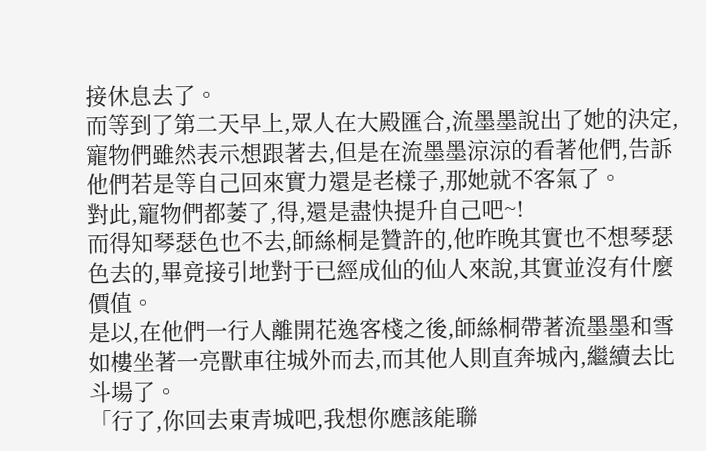接休息去了。
而等到了第二天早上,眾人在大殿匯合,流墨墨說出了她的決定,寵物們雖然表示想跟著去,但是在流墨墨涼涼的看著他們,告訴他們若是等自己回來實力還是老樣子,那她就不客氣了。
對此,寵物們都萎了,得,還是盡快提升自己吧~!
而得知琴瑟色也不去,師絲桐是贊許的,他昨晚其實也不想琴瑟色去的,畢竟接引地對于已經成仙的仙人來說,其實並沒有什麼價值。
是以,在他們一行人離開花逸客棧之後,師絲桐帶著流墨墨和雪如樓坐著一亮獸車往城外而去,而其他人則直奔城內,繼續去比斗場了。
「行了,你回去東青城吧,我想你應該能聯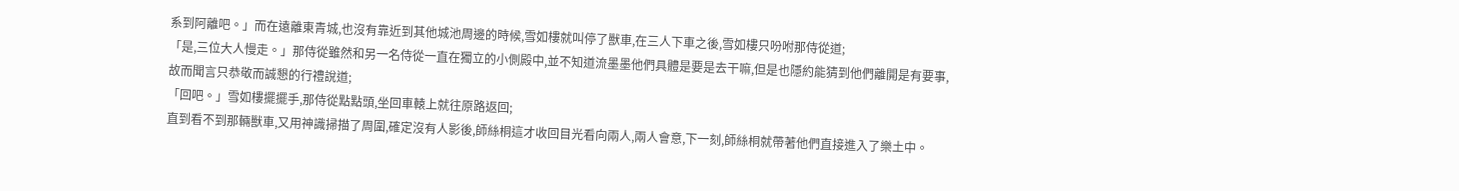系到阿離吧。」而在遠離東青城,也沒有靠近到其他城池周邊的時候,雪如樓就叫停了獸車,在三人下車之後,雪如樓只吩咐那侍從道;
「是,三位大人慢走。」那侍從雖然和另一名侍從一直在獨立的小側殿中,並不知道流墨墨他們具體是要是去干嘛,但是也隱約能猜到他們離開是有要事,故而聞言只恭敬而誠懇的行禮說道;
「回吧。」雪如樓擺擺手,那侍從點點頭,坐回車轅上就往原路返回;
直到看不到那輛獸車,又用神識掃描了周圍,確定沒有人影後,師絲桐這才收回目光看向兩人,兩人會意,下一刻,師絲桐就帶著他們直接進入了樂土中。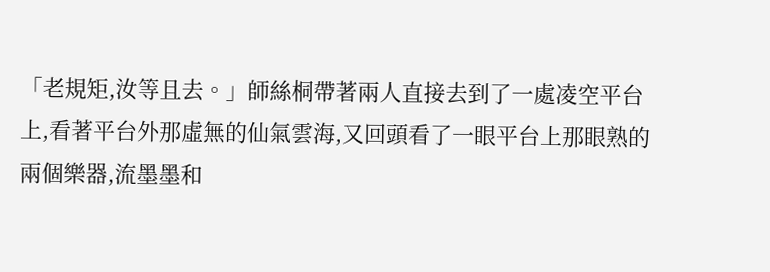「老規矩,汝等且去。」師絲桐帶著兩人直接去到了一處凌空平台上,看著平台外那虛無的仙氣雲海,又回頭看了一眼平台上那眼熟的兩個樂器,流墨墨和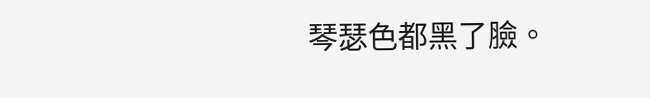琴瑟色都黑了臉。